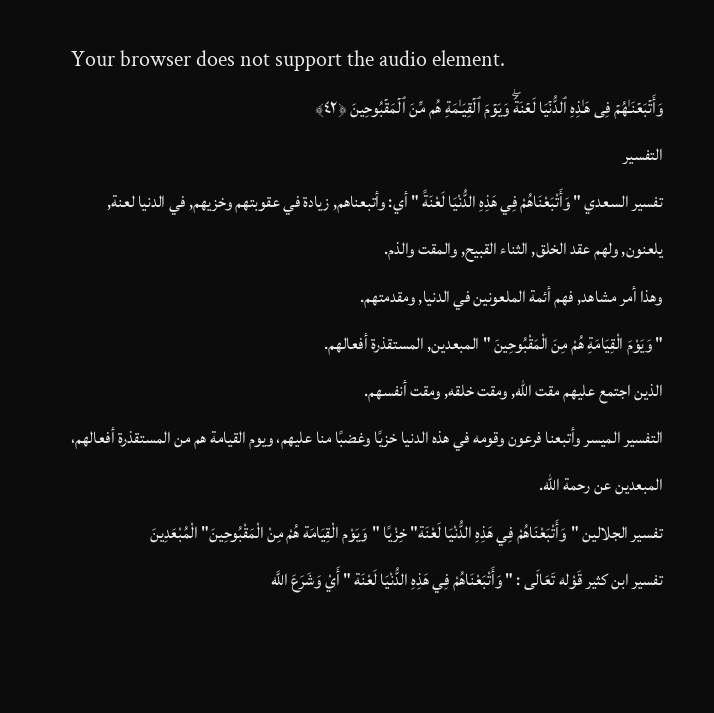Your browser does not support the audio element.
وَأَتۡبَعۡنَـٰهُمۡ فِی هَـٰذِهِ ٱلدُّنۡیَا لَعۡنَةࣰۖ وَیَوۡمَ ٱلۡقِیَـٰمَةِ هُم مِّنَ ٱلۡمَقۡبُوحِینَ ﴿٤٢﴾
التفسير
تفسير السعدي " وَأَتْبَعْنَاهُمْ فِي هَذِهِ الدُّنْيَا لَعْنَةً " أي: وأتبعناهم, زيادة في عقوبتهم وخزيهم, في الدنيا لعنة, يلعنون, ولهم عقد الخلق, الثناء القبيح, والمقت والذم.
وهذا أمر مشاهد, فهم أئمة الملعونين في الدنيا, ومقدمتهم.
" وَيَوْمَ الْقِيَامَةِ هُمْ مِنَ الْمَقْبُوحِينَ " المبعدين, المستقذرة أفعالهم.
الذين اجتمع عليهم مقت اللّه, ومقت خلقه, ومقت أنفسهم.
التفسير الميسر وأتبعنا فرعون وقومه في هذه الدنيا خزيًا وغضبًا منا عليهم، ويوم القيامة هم من المستقذرة أفعالهم، المبعدين عن رحمة الله.
تفسير الجلالين "وَأَتْبَعْنَاهُمْ فِي هَذِهِ الدُّنْيَا لَعْنَة" خِزْيًا "وَيَوْم الْقِيَامَة هُمْ مِنْ الْمَقْبُوحِينَ" الْمُبْعَدِينَ
تفسير ابن كثير قَوْله تَعَالَى : " وَأَتْبَعْنَاهُمْ فِي هَذِهِ الدُّنْيَا لَعْنَة " أَيْ وَشَرَعَ اللَّه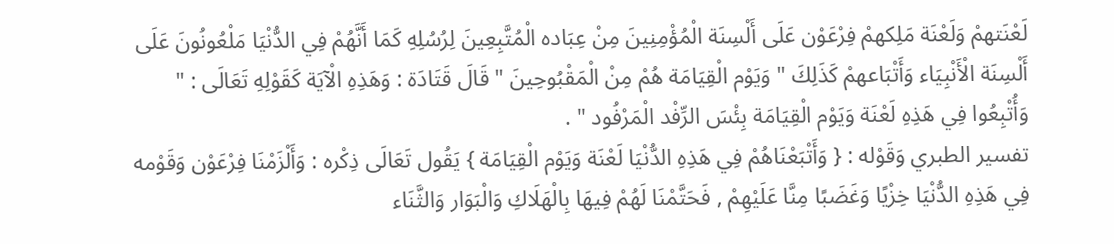لَعْنَتهمْ وَلَعْنَة مَلِكهمْ فِرْعَوْن عَلَى أَلْسِنَة الْمُؤْمِنِينَ مِنْ عِبَاده الْمُتَّبِعِينَ لِرُسُلِهِ كَمَا أَنَّهُمْ فِي الدُّنْيَا مَلْعُونُونَ عَلَى أَلْسِنَة الْأَنْبِيَاء وَأَتْبَاعهمْ كَذَلِكَ " وَيَوْم الْقِيَامَة هُمْ مِنْ الْمَقْبُوحِينَ " قَالَ قَتَادَة : وَهَذِهِ الْآيَة كَقَوْلِهِ تَعَالَى : " وَأُتْبِعُوا فِي هَذِهِ لَعْنَة وَيَوْم الْقِيَامَة بِئْسَ الرِّفْد الْمَرْفُود " .
تفسير الطبري وَقَوْله : { وَأَتْبَعْنَاهُمْ فِي هَذِهِ الدُّنْيَا لَعْنَة وَيَوْم الْقِيَامَة } يَقُول تَعَالَى ذِكْره : وَأَلْزَمْنَا فِرْعَوْن وَقَوْمه فِي هَذِهِ الدُّنْيَا خِزْيًا وَغَضَبًا مِنَّا عَلَيْهِمْ , فَحَتَّمْنَا لَهُمْ فِيهَا بِالْهَلَاكِ وَالْبَوَار وَالثَّنَاء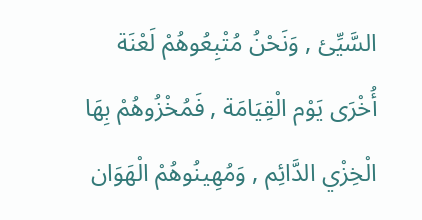السَّيِّئ , وَنَحْنُ مُتْبِعُوهُمْ لَعْنَة أُخْرَى يَوْم الْقِيَامَة , فَمُخْزُوهُمْ بِهَا الْخِزْي الدَّائِم , وَمُهِينُوهُمْ الْهَوَان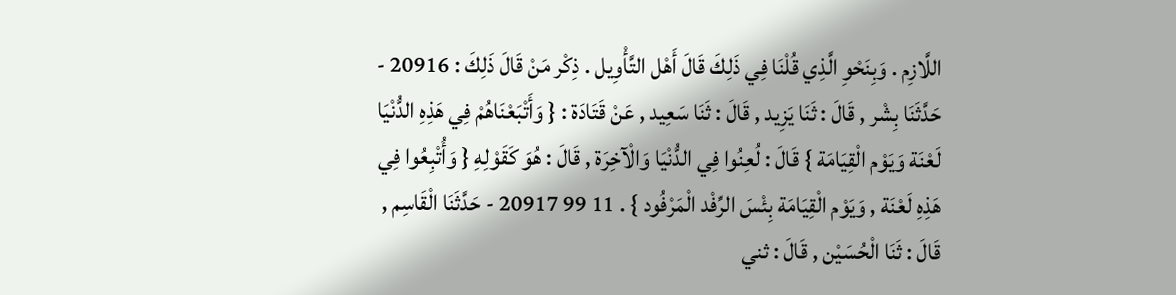اللَّازِم . وَبِنَحْوِ الَّذِي قُلْنَا فِي ذَلِكَ قَالَ أَهْل التَّأْوِيل . ذِكْر مَنْ قَالَ ذَلِكَ : 20916 - حَدَّثَنَا بِشْر , قَالَ : ثَنَا يَزِيد , قَالَ : ثَنَا سَعِيد , عَنْ قَتَادَة : { وَأَتْبَعْنَاهُمْ فِي هَذِهِ الدُّنْيَا لَعْنَة وَيَوْم الْقِيَامَة } قَالَ : لُعِنُوا فِي الدُّنْيَا وَالْآخِرَة , قَالَ : هُوَ كَقَوْلِهِ { وَأُتْبِعُوا فِي هَذِهِ لَعْنَة , وَيَوْم الْقِيَامَة بِئْسَ الرِّفْد الْمَرْفُود } . 11 99 20917 - حَدَّثَنَا الْقَاسِم , قَالَ : ثَنَا الْحُسَيْن , قَالَ : ثني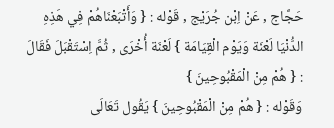حَجَّاج , عَنْ اِبْن جُرَيْج , قَوْله : { وَأَتْبَعْنَاهُمْ فِي هَذِهِ الدُّنْيَا لَعْنَة وَيَوْم الْقِيَامَة } لَعْنَة أُخْرَى , ثُمَّ اِسْتَقْبَلَ فَقَالَ : { هُمْ مِنْ الْمَقْبُوحِينَ }
وَقَوْله : { هُمْ مِنْ الْمَقْبُوحِينَ } يَقُول تَعَالَى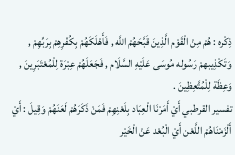ذِكْره : هُمْ مِنْ الْقَوْم الَّذِينَ قَبَّحَهُمْ اللَّه , فَأَهْلَكَهُمْ بِكُفْرِهِمْ بِرَبِّهِمْ , وَتَكْذِيبهمْ رَسُوله مُوسَى عَلَيْهِ السَّلَام , فَجَعَلَهُمْ عِبْرَة لِلْمُعْتَبَرِينَ , وَعِظَة لِلْمُتَّعِظِينَ .
تفسير القرطبي أَيْ أَمَرْنَا الْعِبَاد بِلَعْنِهِمْ فَمَنْ ذَكَرَهُمْ لَعَنَهُمْ وَقِيلَ : أَيْ أَلْزَمْنَاهُمْ اللَّعْن أَيْ الْبُعْد عَنْ الْخَيْر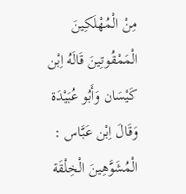مِنْ الْمُهْلَكِينَ الْمَمْقُوتِينَ قَالَهُ اِبْن كَيْسَان وَأَبُو عُبَيْدَة وَقَالَ اِبْن عَبَّاس : الْمُشَوَّهِينَ الْخِلْقَة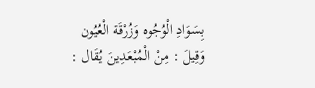بِسَوَادِ الْوُجُوه وَزُرْقَة الْعُيُون وَقِيلَ : مِنْ الْمُبْعَدِينَ يُقَال :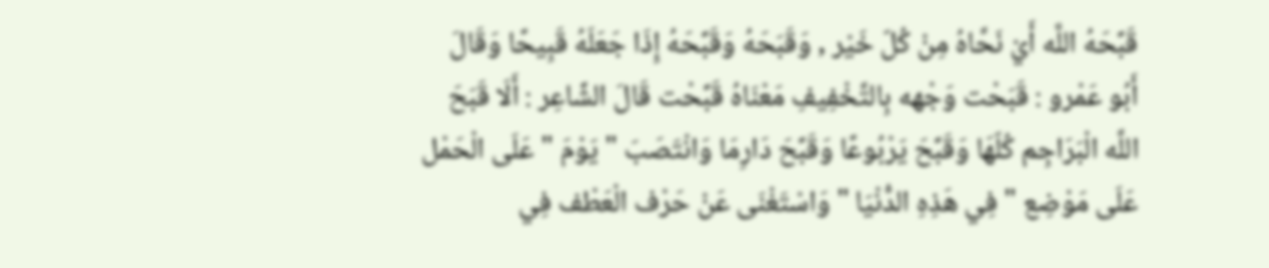قَبَّحَهُ اللَّه أَيْ نَحَّاهُ مِنْ كُلّ خَيْر , وَقَبَحَهُ وَقَبَّحَهُ إِذَا جَعَلَهُ قَبِيحًا وَقَالَ أَبُو عَمْرو : قَبَحْت وَجْهه بِالتَّخْفِيفِ مَعْنَاهُ قَبَّحْت قَالَ الشَّاعِر : أَلَا قَبَحَ اللَّه الْبَرَاجِم كُلّهَا وَقَبَّحَ يَرْبُوعًا وَقَبَّحَ دَارِمَا وَانْتَصَبَ " يَوْمَ " عَلَى الْحَمْل عَلَى مَوْضِع " فِي هَذِهِ الدُّنْيَا " وَاسْتَغْنَى عَنْ حَرْف الْعَطْف فِي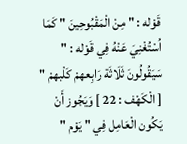قَوْله : " مِنْ الْمَقْبُوحِينَ " كَمَا اُسْتُغْنِيَ عَنْهُ فِي قَوْله : " سَيَقُولُونَ ثَلَاثَة رَابِعهمْ كَلْبهمْ " [ الْكَهْف : 22 ] وَيَجُوز أَنْ يَكُون الْعَامِل فِي " يَوْم "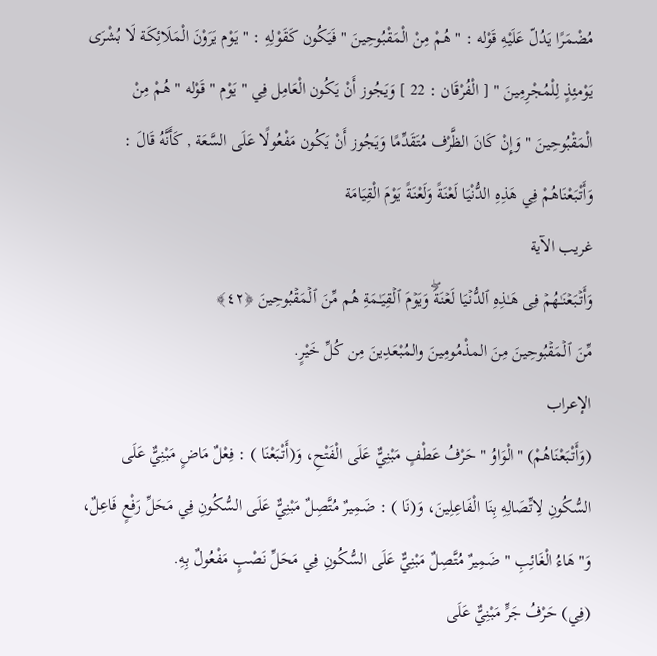مُضْمَرًا يَدُلّ عَلَيْهِ قَوْله : " هُمْ مِنْ الْمَقْبُوحِينَ " فَيَكُون كَقَوْلِهِ : " يَوْم يَرَوْنَ الْمَلَائِكَة لَا بُشْرَى يَوْمئِذٍ لِلْمُجْرِمِينَ " [ الْفُرْقَان : 22 ] وَيَجُوز أَنْ يَكُون الْعَامِل فِي " يَوْم " قَوْله " هُمْ مِنْ الْمَقْبُوحِينَ " وَإِنْ كَانَ الظَّرْف مُتَقَدِّمًا وَيَجُوز أَنْ يَكُون مَفْعُولًا عَلَى السَّعَة , كَأَنَّهُ قَالَ : وَأَتْبَعْنَاهُمْ فِي هَذِهِ الدُّنْيَا لَعْنَةً وَلَعْنَةً يَوْمَ الْقِيَامَة
غريب الآية
وَأَتۡبَعۡنَـٰهُمۡ فِی هَـٰذِهِ ٱلدُّنۡیَا لَعۡنَةࣰۖ وَیَوۡمَ ٱلۡقِیَـٰمَةِ هُم مِّنَ ٱلۡمَقۡبُوحِینَ ﴿٤٢﴾
مِّنَ ٱلۡمَقۡبُوحِینَ مِنَ المذْمُومِينَ والمُبْعَدِينَ مِن كُلِّ خَيْرٍ.
الإعراب
(وَأَتْبَعْنَاهُمْ) "الْوَاوُ " حَرْفُ عَطْفٍ مَبْنِيٌّ عَلَى الْفَتْحِ، وَ(أَتْبَعْنَا ) : فِعْلٌ مَاضٍ مَبْنِيٌّ عَلَى السُّكُونِ لِاتِّصَالِهِ بِنَا الْفَاعِلِينَ، وَ(نَا ) : ضَمِيرٌ مُتَّصِلٌ مَبْنِيٌّ عَلَى السُّكُونِ فِي مَحَلِّ رَفْعٍ فَاعِلٌ، وَ"هَاءُ الْغَائِبِ " ضَمِيرٌ مُتَّصِلٌ مَبْنِيٌّ عَلَى السُّكُونِ فِي مَحَلِّ نَصْبٍ مَفْعُولٌ بِهِ.
(فِي) حَرْفُ جَرٍّ مَبْنِيٌّ عَلَى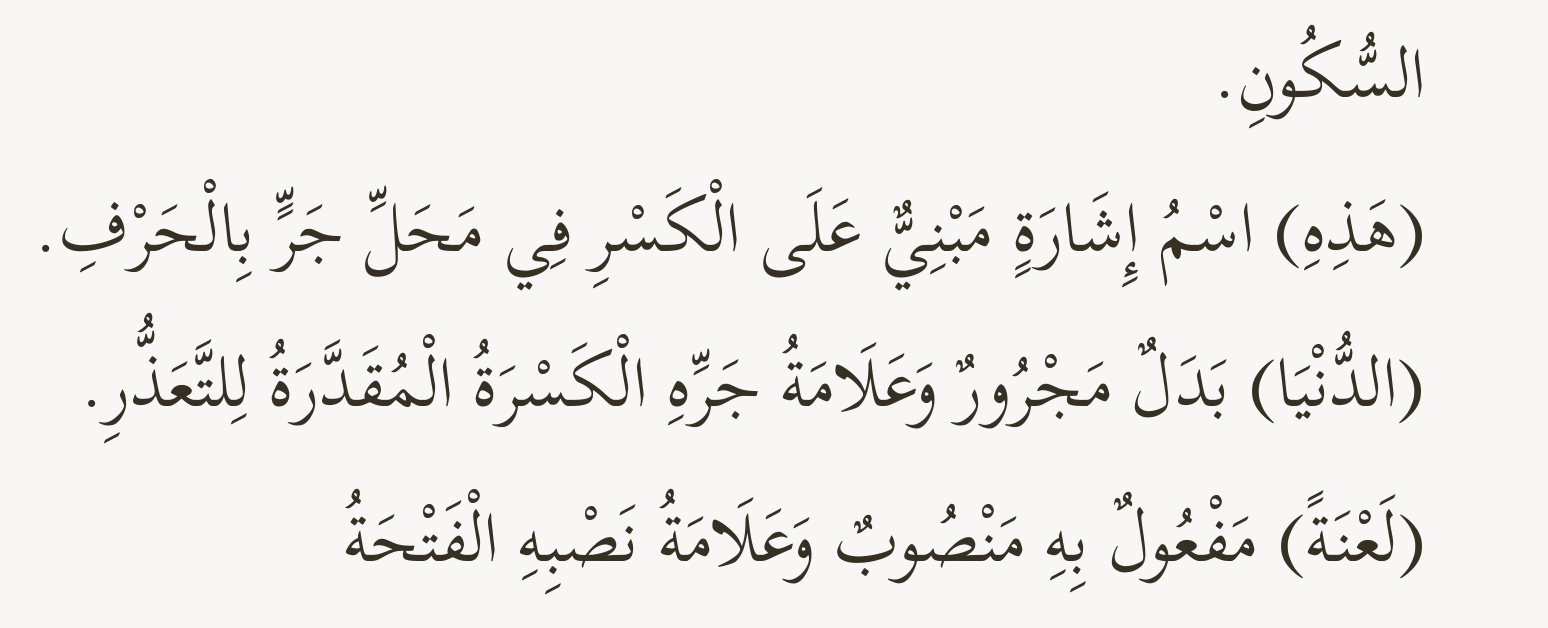السُّكُونِ.
(هَذِهِ) اسْمُ إِشَارَةٍ مَبْنِيٌّ عَلَى الْكَسْرِ فِي مَحَلِّ جَرٍّ بِالْحَرْفِ.
(الدُّنْيَا) بَدَلٌ مَجْرُورٌ وَعَلَامَةُ جَرِّهِ الْكَسْرَةُ الْمُقَدَّرَةُ لِلتَّعَذُّرِ.
(لَعْنَةً) مَفْعُولٌ بِهِ مَنْصُوبٌ وَعَلَامَةُ نَصْبِهِ الْفَتْحَةُ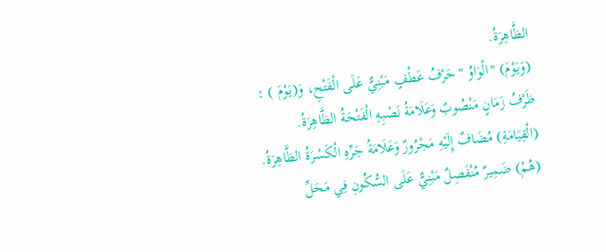الظَّاهِرَةُ.
(وَيَوْمَ) "الْوَاوُ " حَرْفُ عَطْفٍ مَبْنِيٌّ عَلَى الْفَتْحِ، وَ(يَوْمَ ) : ظَرْفُ زَمَانٍ مَنْصُوبٌ وَعَلَامَةُ نَصْبِهِ الْفَتْحَةُ الظَّاهِرَةُ.
(الْقِيَامَةِ) مُضَافٌ إِلَيْهِ مَجْرُورٌ وَعَلَامَةُ جَرِّهِ الْكَسْرَةُ الظَّاهِرَةُ.
(هُمْ) ضَمِيرٌ مُنْفَصِلٌ مَبْنِيٌّ عَلَى السُّكُونِ فِي مَحَلِّ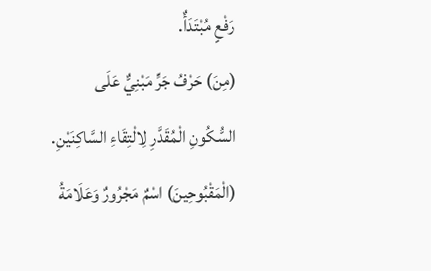رَفْعٍ مُبْتَدَأٌ.
(مِنَ) حَرْفُ جَرٍّ مَبْنِيٌّ عَلَى السُّكُونِ الْمُقَدَّرِ لِالْتِقَاءِ السَّاكِنَيْنِ.
(الْمَقْبُوحِينَ) اسْمٌ مَجْرُورٌ وَعَلَامَةُ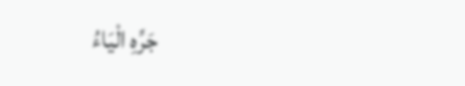جَرِّهِ الْيَاءُ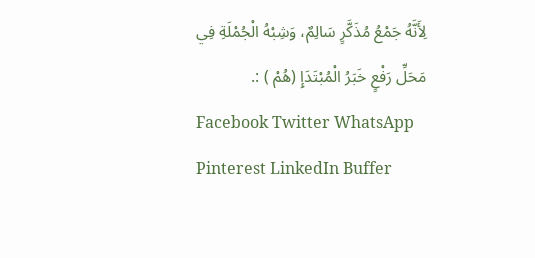لِأَنَّهُ جَمْعُ مُذَكَّرٍ سَالِمٌ، وَشِبْهُ الْجُمْلَةِ فِي مَحَلِّ رَفْعٍ خَبَرُ الْمُبْتَدَإِ (هُمْ ) :.
Facebook Twitter WhatsApp Pinterest LinkedIn Buffer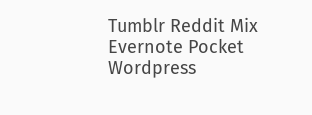Tumblr Reddit Mix Evernote Pocket Wordpress